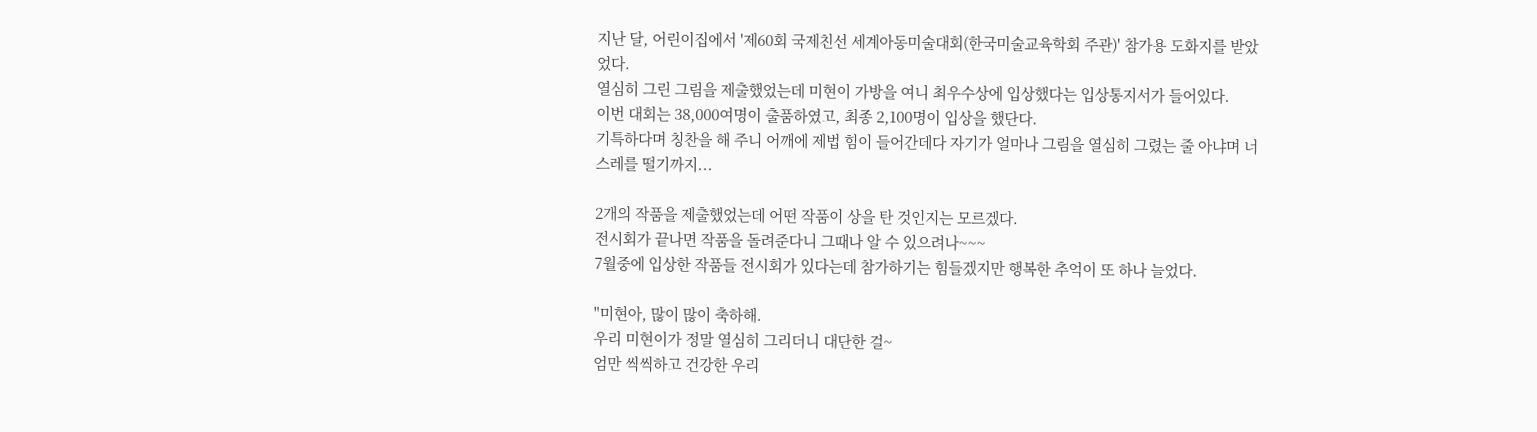지난 달, 어린이집에서 '제60회 국제친선 세계아동미술대회(한국미술교육학회 주관)' 참가용 도화지를 받았었다.
열심히 그린 그림을 제출했었는데 미현이 가방을 여니 최우수상에 입상했다는 입상통지서가 들어있다.
이번 대회는 38,000여명이 출품하였고, 최종 2,100명이 입상을 했단다.
기특하다며 칭찬을 해 주니 어깨에 제법 힘이 들어간데다 자기가 얼마나 그림을 열심히 그렸는 줄 아냐며 너스레를 떨기까지...

2개의 작품을 제출했었는데 어떤 작품이 상을 탄 것인지는 모르겠다.
전시회가 끝나면 작품을 돌려준다니 그때나 알 수 있으려나~~~
7월중에 입상한 작품들 전시회가 있다는데 참가하기는 힘들겠지만 행복한 추억이 또 하나 늘었다.

"미현아, 많이 많이 축하해.
우리 미현이가 정말 열심히 그리더니 대단한 걸~
엄만 씩씩하고 건강한 우리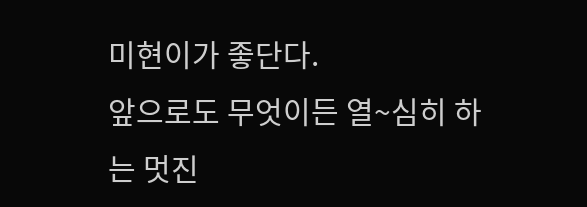미현이가 좋단다.
앞으로도 무엇이든 열~심히 하는 멋진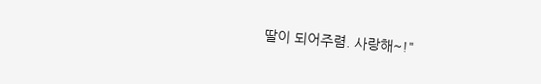딸이 되어주렴. 사랑해~!"